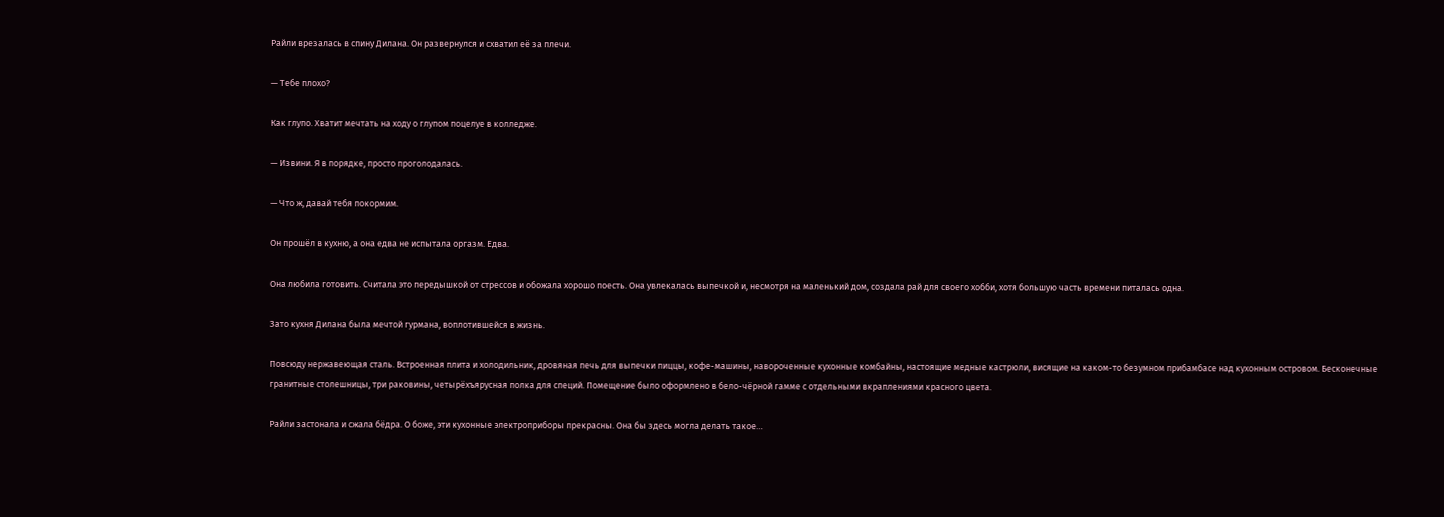Райли врезалась в спину Дилана. Он развернулся и схватил её за плечи.

— Тебе плохо?

Как глупо. Хватит мечтать на ходу о глупом поцелуе в колледже.

— Извини. Я в порядке, просто проголодалась.

— Что ж, давай тебя покормим.

Он прошёл в кухню, а она едва не испытала оргазм. Едва.

Она любила готовить. Считала это передышкой от стрессов и обожала хорошо поесть. Она увлекалась выпечкой и, несмотря на маленький дом, создала рай для своего хобби, хотя большую часть времени питалась одна.

Зато кухня Дилана была мечтой гурмана, воплотившейся в жизнь.

Повсюду нержавеющая сталь. Встроенная плита и холодильник, дровяная печь для выпечки пиццы, кофе-машины, навороченные кухонные комбайны, настоящие медные кастрюли, висящие на каком-то безумном прибамбасе над кухонным островом. Бесконечные гранитные столешницы, три раковины, четырёхъярусная полка для специй. Помещение было оформлено в бело-чёрной гамме с отдельными вкраплениями красного цвета.

Райли застонала и сжала бёдра. О боже, эти кухонные электроприборы прекрасны. Она бы здесь могла делать такое…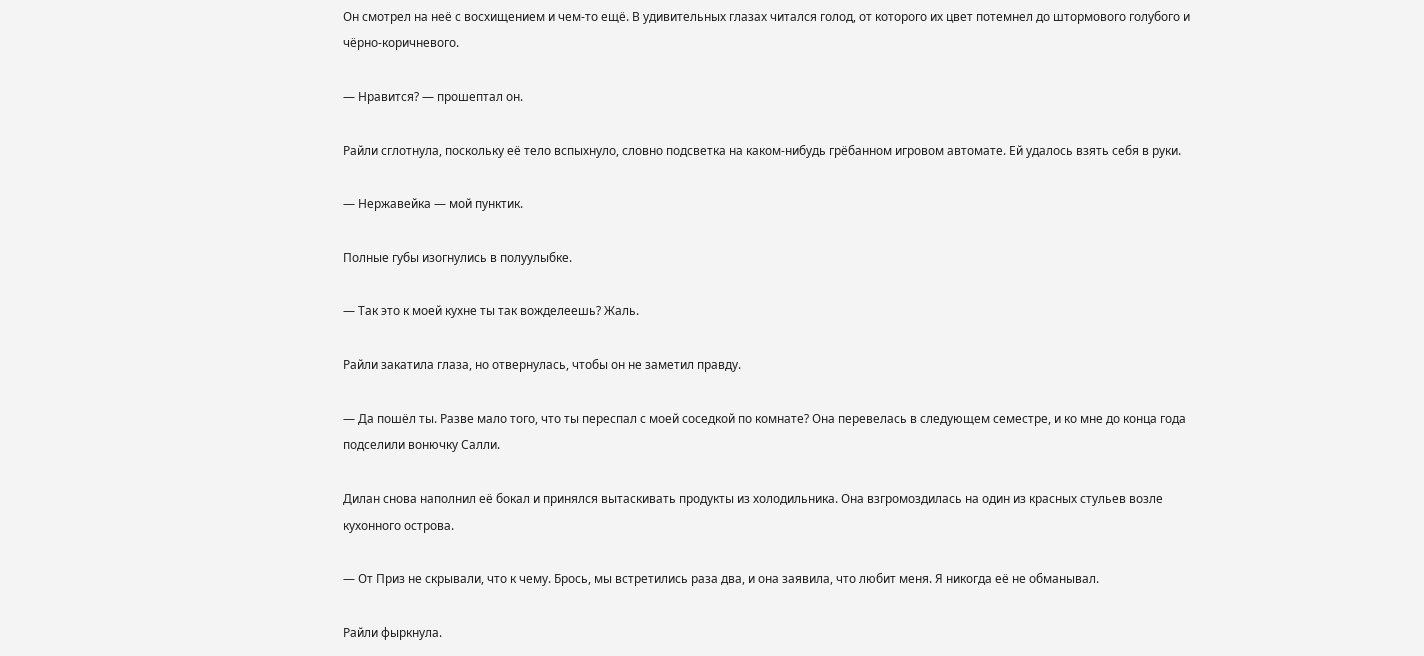Он смотрел на неё с восхищением и чем-то ещё. В удивительных глазах читался голод, от которого их цвет потемнел до штормового голубого и чёрно-коричневого.

— Нравится? — прошептал он.

Райли сглотнула, поскольку её тело вспыхнуло, словно подсветка на каком-нибудь грёбанном игровом автомате. Ей удалось взять себя в руки.

— Нержавейка — мой пунктик.

Полные губы изогнулись в полуулыбке.

— Так это к моей кухне ты так вожделеешь? Жаль.

Райли закатила глаза, но отвернулась, чтобы он не заметил правду.

— Да пошёл ты. Разве мало того, что ты переспал с моей соседкой по комнате? Она перевелась в следующем семестре, и ко мне до конца года подселили вонючку Салли.

Дилан снова наполнил её бокал и принялся вытаскивать продукты из холодильника. Она взгромоздилась на один из красных стульев возле кухонного острова.

— От Приз не скрывали, что к чему. Брось, мы встретились раза два, и она заявила, что любит меня. Я никогда её не обманывал.

Райли фыркнула.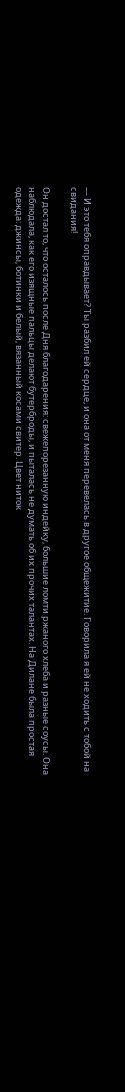— И это тебя оправдывает? Ты разбил ей сердце, и она от меня перевелась в другое общежитие. Говорила я ей не ходить с тобой на свидания!

Он достал то, что осталось после Дня благодарения: свежепорезанную индейку, большие ломти ржаного хлеба и разные соусы. Она наблюдала, как его изящные пальцы делают бутерброды, и пыталась не думать об их прочих талантах. На Дилане была простая одежда: джинсы, ботинки и белый, вязанный косами свитер. Цвет ниток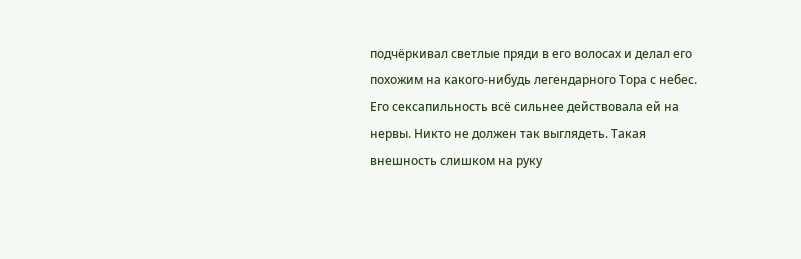подчёркивал светлые пряди в его волосах и делал его похожим на какого-нибудь легендарного Тора с небес. Его сексапильность всё сильнее действовала ей на нервы. Никто не должен так выглядеть. Такая внешность слишком на руку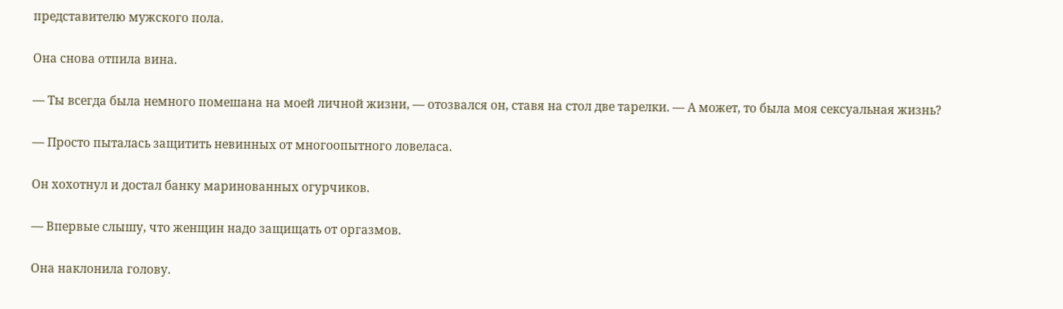представителю мужского пола.

Она снова отпила вина.

— Ты всегда была немного помешана на моей личной жизни, — отозвался он, ставя на стол две тарелки. — А может, то была моя сексуальная жизнь?

— Просто пыталась защитить невинных от многоопытного ловеласа.

Он хохотнул и достал банку маринованных огурчиков.

— Впервые слышу, что женщин надо защищать от оргазмов.

Она наклонила голову.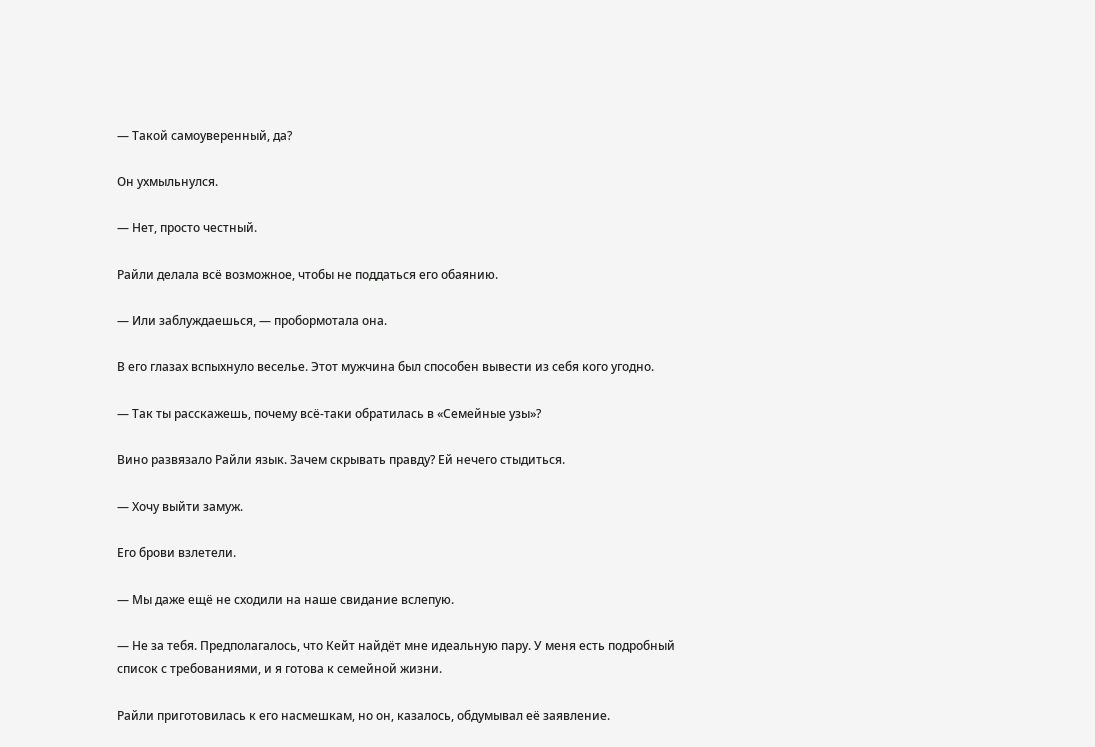— Такой самоуверенный, да?

Он ухмыльнулся.

— Нет, просто честный.

Райли делала всё возможное, чтобы не поддаться его обаянию.

— Или заблуждаешься, — пробормотала она.

В его глазах вспыхнуло веселье. Этот мужчина был способен вывести из себя кого угодно.

— Так ты расскажешь, почему всё-таки обратилась в «Семейные узы»?

Вино развязало Райли язык. Зачем скрывать правду? Ей нечего стыдиться.

— Хочу выйти замуж.

Его брови взлетели.

— Мы даже ещё не сходили на наше свидание вслепую.

— Не за тебя. Предполагалось, что Кейт найдёт мне идеальную пару. У меня есть подробный список с требованиями, и я готова к семейной жизни.

Райли приготовилась к его насмешкам, но он, казалось, обдумывал её заявление.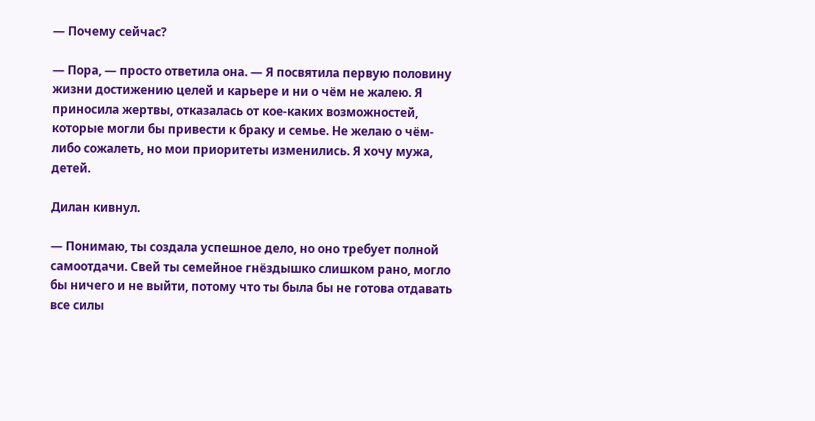— Почему сейчас?

— Пора, — просто ответила она. — Я посвятила первую половину жизни достижению целей и карьере и ни о чём не жалею. Я приносила жертвы, отказалась от кое-каких возможностей, которые могли бы привести к браку и семье. Не желаю о чём-либо сожалеть, но мои приоритеты изменились. Я хочу мужа, детей.

Дилан кивнул.

— Понимаю, ты создала успешное дело, но оно требует полной самоотдачи. Свей ты семейное гнёздышко слишком рано, могло бы ничего и не выйти, потому что ты была бы не готова отдавать все силы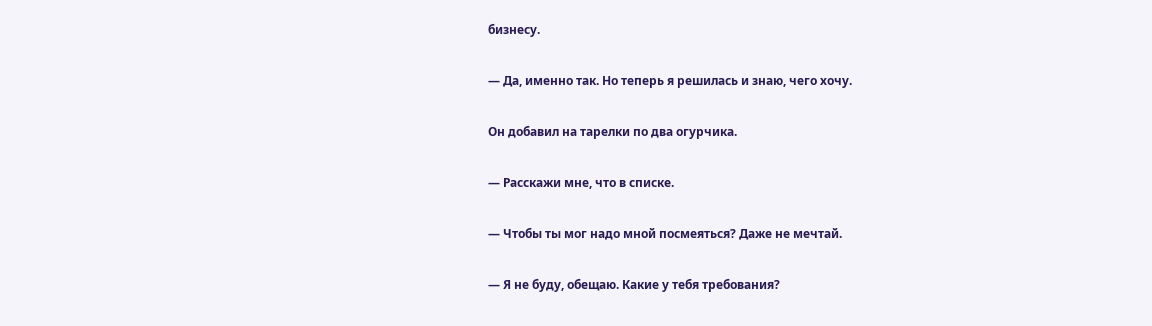бизнесу.

— Да, именно так. Но теперь я решилась и знаю, чего хочу.

Он добавил на тарелки по два огурчика.

— Расскажи мне, что в списке.

— Чтобы ты мог надо мной посмеяться? Даже не мечтай.

— Я не буду, обещаю. Какие у тебя требования?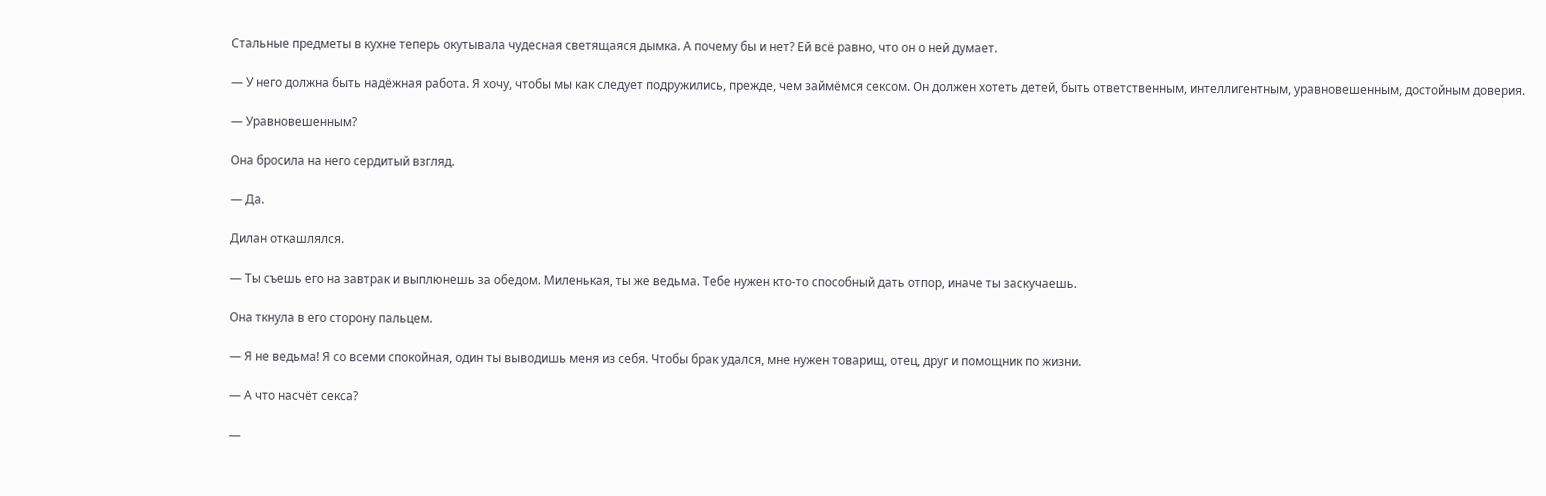Стальные предметы в кухне теперь окутывала чудесная светящаяся дымка. А почему бы и нет? Ей всё равно, что он о ней думает.

— У него должна быть надёжная работа. Я хочу, чтобы мы как следует подружились, прежде, чем займёмся сексом. Он должен хотеть детей, быть ответственным, интеллигентным, уравновешенным, достойным доверия.

— Уравновешенным?

Она бросила на него сердитый взгляд.

— Да.

Дилан откашлялся.

— Ты съешь его на завтрак и выплюнешь за обедом. Миленькая, ты же ведьма. Тебе нужен кто-то способный дать отпор, иначе ты заскучаешь.

Она ткнула в его сторону пальцем.

— Я не ведьма! Я со всеми спокойная, один ты выводишь меня из себя. Чтобы брак удался, мне нужен товарищ, отец, друг и помощник по жизни.

— А что насчёт секса?

—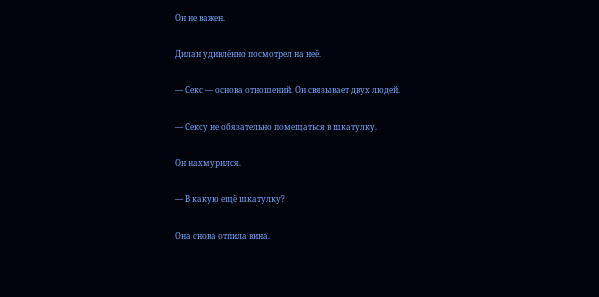Он не важен.

Дилан удивлённо посмотрел на неё.

— Секс — основа отношений. Он связывает двух людей.

— Сексу не обязательно помещаться в шкатулку.

Он нахмурился.

— В какую ещё шкатулку?

Она снова отпила вина.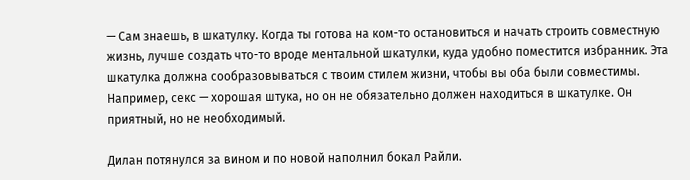— Сам знаешь, в шкатулку. Когда ты готова на ком-то остановиться и начать строить совместную жизнь, лучше создать что-то вроде ментальной шкатулки, куда удобно поместится избранник. Эта шкатулка должна сообразовываться с твоим стилем жизни, чтобы вы оба были совместимы. Например, секс — хорошая штука, но он не обязательно должен находиться в шкатулке. Он приятный, но не необходимый.

Дилан потянулся за вином и по новой наполнил бокал Райли.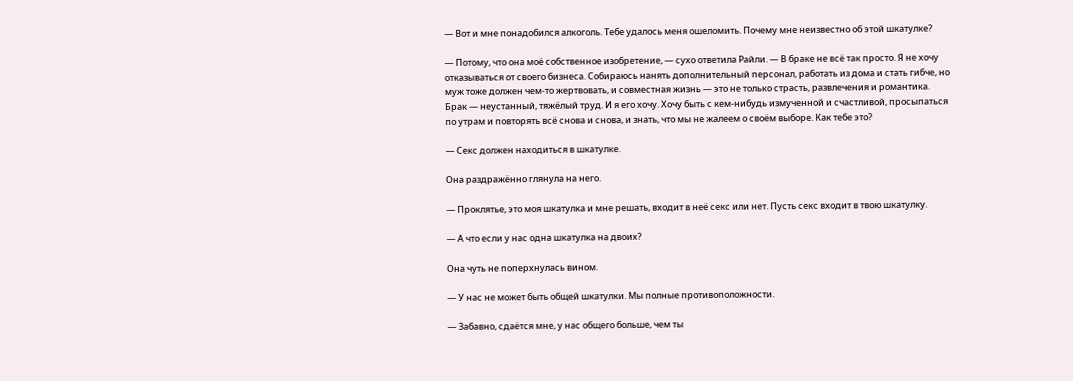— Вот и мне понадобился алкоголь. Тебе удалось меня ошеломить. Почему мне неизвестно об этой шкатулке?

— Потому, что она моё собственное изобретение, — сухо ответила Райли. — В браке не всё так просто. Я не хочу отказываться от своего бизнеса. Собираюсь нанять дополнительный персонал, работать из дома и стать гибче, но муж тоже должен чем-то жертвовать, и совместная жизнь — это не только страсть, развлечения и романтика. Брак — неустанный, тяжёлый труд. И я его хочу. Хочу быть с кем-нибудь измученной и счастливой, просыпаться по утрам и повторять всё снова и снова, и знать, что мы не жалеем о своём выборе. Как тебе это?

— Секс должен находиться в шкатулке.

Она раздражённо глянула на него.

— Проклятье, это моя шкатулка и мне решать, входит в неё секс или нет. Пусть секс входит в твою шкатулку.

— А что если у нас одна шкатулка на двоих?

Она чуть не поперхнулась вином.

— У нас не может быть общей шкатулки. Мы полные противоположности.

— Забавно, сдаётся мне, у нас общего больше, чем ты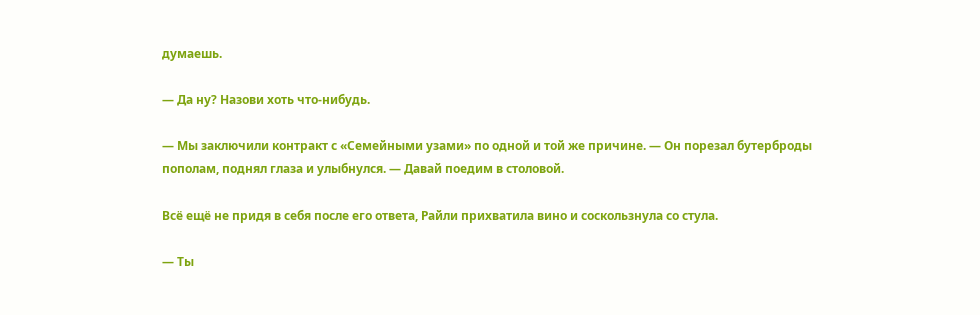думаешь.

— Да ну? Назови хоть что-нибудь.

— Мы заключили контракт с «Семейными узами» по одной и той же причине. — Он порезал бутерброды пополам, поднял глаза и улыбнулся. — Давай поедим в столовой.

Всё ещё не придя в себя после его ответа, Райли прихватила вино и соскользнула со стула.

— Ты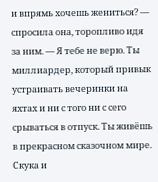и впрямь хочешь жениться? — спросила она, торопливо идя за ним. — Я тебе не верю. Ты миллиардер, который привык устраивать вечеринки на яхтах и ни с того ни с сего срываться в отпуск. Ты живёшь в прекрасном сказочном мире. Скука и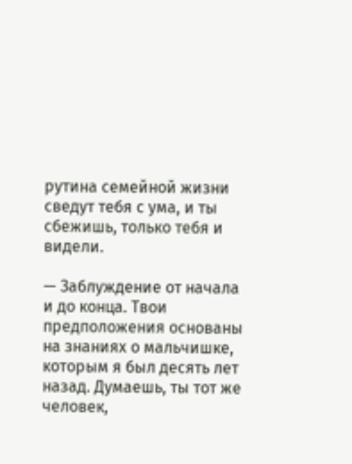рутина семейной жизни сведут тебя с ума, и ты сбежишь, только тебя и видели.

— Заблуждение от начала и до конца. Твои предположения основаны на знаниях о мальчишке, которым я был десять лет назад. Думаешь, ты тот же человек,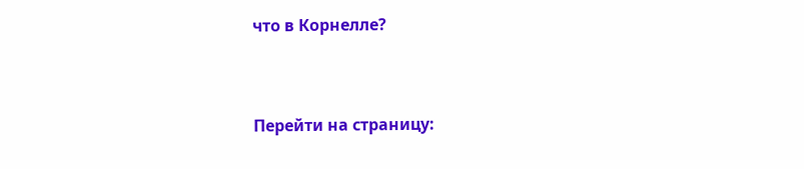что в Корнелле?


Перейти на страницу: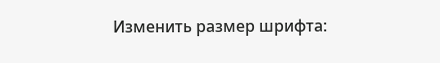Изменить размер шрифта: